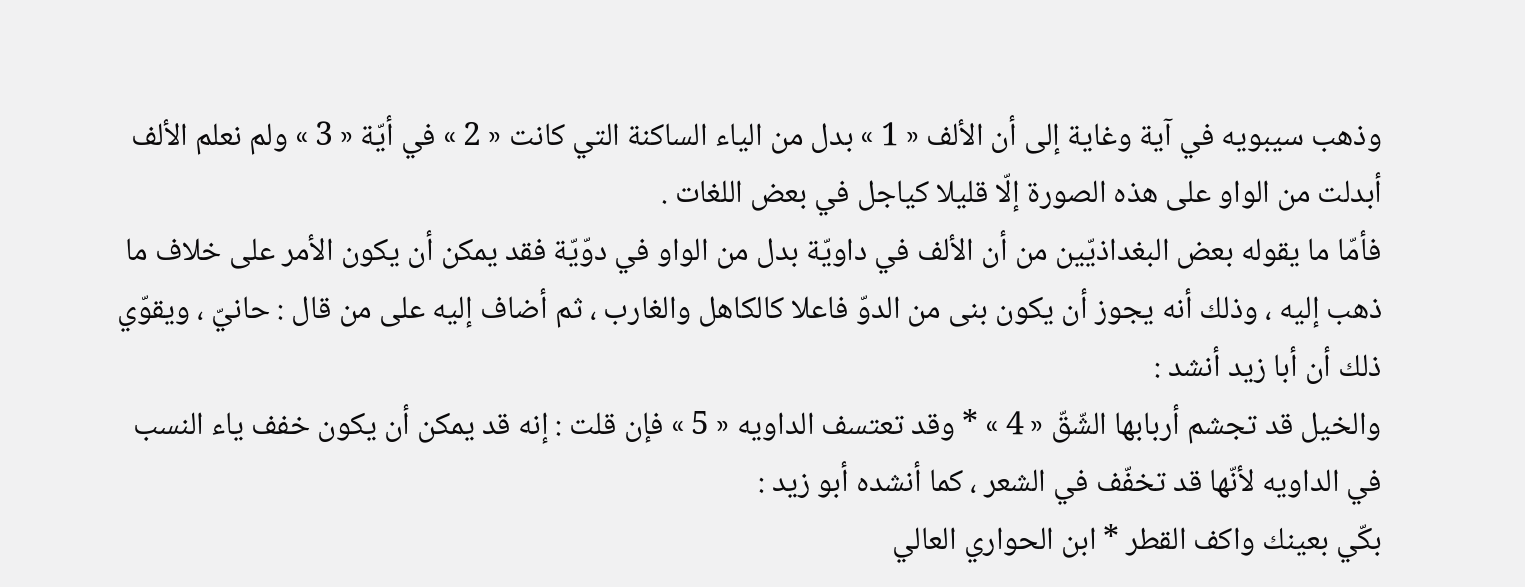وذهب سيبويه في آية وغاية إلى أن الألف « 1 » بدل من الياء الساكنة التي كانت « 2 » في أيّة « 3 » ولم نعلم الألف أبدلت من الواو على هذه الصورة إلّا قليلا كياجل في بعض اللغات .
فأمّا ما يقوله بعض البغداذيّين من أن الألف في داويّة بدل من الواو في دوّيّة فقد يمكن أن يكون الأمر على خلاف ما ذهب إليه ، وذلك أنه يجوز أن يكون بنى من الدوّ فاعلا كالكاهل والغارب ، ثم أضاف إليه على من قال : حانيّ ، ويقوّي ذلك أن أبا زيد أنشد :
والخيل قد تجشم أربابها الشّقّ « 4 » * وقد تعتسف الداويه « 5 » فإن قلت : إنه قد يمكن أن يكون خفف ياء النسب في الداويه لأنّها قد تخفّف في الشعر ، كما أنشده أبو زيد :
بكّي بعينك واكف القطر * ابن الحواري العالي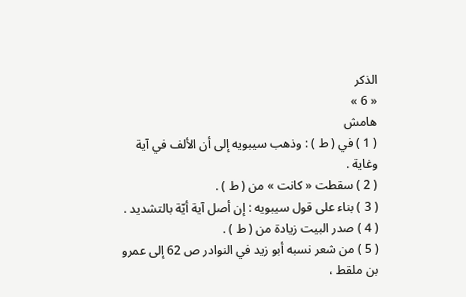الذكر
« 6 »
هامش
( 1 ) في ( ط ) : وذهب سيبويه إلى أن الألف في آية وغاية .
( 2 ) سقطت « كانت » من ( ط ) .
( 3 ) بناء على قول سيبويه : إن أصل آية أيّة بالتشديد .
( 4 ) صدر البيت زيادة من ( ط ) .
( 5 ) من شعر نسبه أبو زيد في النوادر ص 62 إلى عمرو بن ملقط ،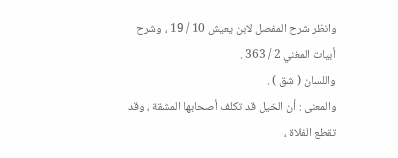وانظر شرح المفصل لابن يعيش 10 / 19 ، وشرح أبيات المغني 2 / 363 .
واللسان ( شق ) .
والمعنى : أن الخيل قد تكلف أصحابها المشقة ، وقد تقطع الفلاة ،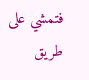فتمشي على طريق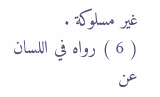غير مسلوكة .
( 6 ) رواه في اللسان عن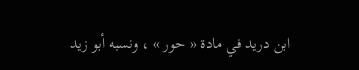ابن دريد في مادة « حور » ، ونسبه أبو زيد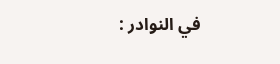في النوادر :